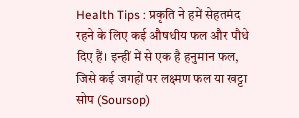Health Tips : प्रकृति ने हमें सेहतमंद रहने के लिए कई औषधीय फल और पौधे दिए हैं। इन्हीं में से एक है हनुमान फल, जिसे कई जगहों पर लक्ष्मण फल या खट्टा सोप (Soursop)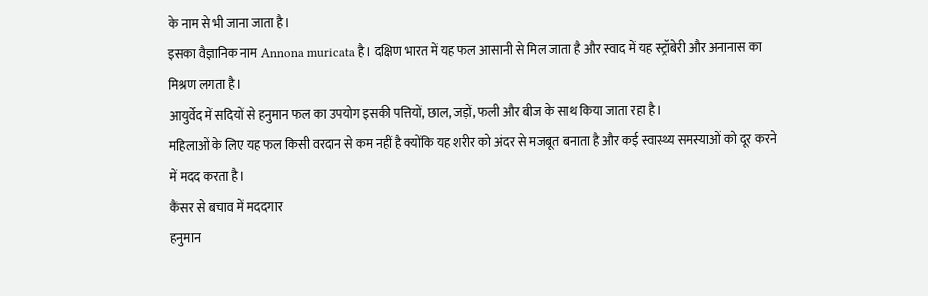के नाम से भी जाना जाता है।
इसका वैज्ञानिक नाम Annona muricata है। दक्षिण भारत में यह फल आसानी से मिल जाता है और स्वाद में यह स्ट्रॉबेरी और अनानास का मिश्रण लगता है।
आयुर्वेद में सदियों से हनुमान फल का उपयोग इसकी पत्तियों, छाल, जड़ों, फली और बीज के साथ किया जाता रहा है।
महिलाओं के लिए यह फल किसी वरदान से कम नहीं है क्योंकि यह शरीर को अंदर से मजबूत बनाता है और कई स्वास्थ्य समस्याओं को दूर करने में मदद करता है।
कैंसर से बचाव में मददगार
हनुमान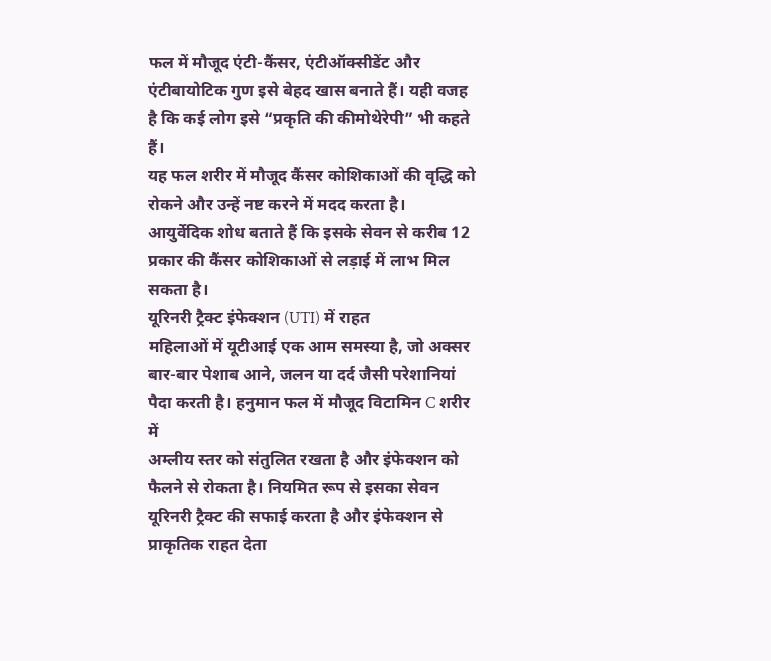फल में मौजूद एंटी-कैंसर, एंटीऑक्सीडेंट और एंटीबायोटिक गुण इसे बेहद खास बनाते हैं। यही वजह है कि कई लोग इसे “प्रकृति की कीमोथेरेपी” भी कहते हैं।
यह फल शरीर में मौजूद कैंसर कोशिकाओं की वृद्धि को रोकने और उन्हें नष्ट करने में मदद करता है।
आयुर्वेदिक शोध बताते हैं कि इसके सेवन से करीब 12 प्रकार की कैंसर कोशिकाओं से लड़ाई में लाभ मिल सकता है।
यूरिनरी ट्रैक्ट इंफेक्शन (UTI) में राहत
महिलाओं में यूटीआई एक आम समस्या है, जो अक्सर बार-बार पेशाब आने, जलन या दर्द जैसी परेशानियां पैदा करती है। हनुमान फल में मौजूद विटामिन C शरीर में
अम्लीय स्तर को संतुलित रखता है और इंफेक्शन को फैलने से रोकता है। नियमित रूप से इसका सेवन यूरिनरी ट्रैक्ट की सफाई करता है और इंफेक्शन से प्राकृतिक राहत देता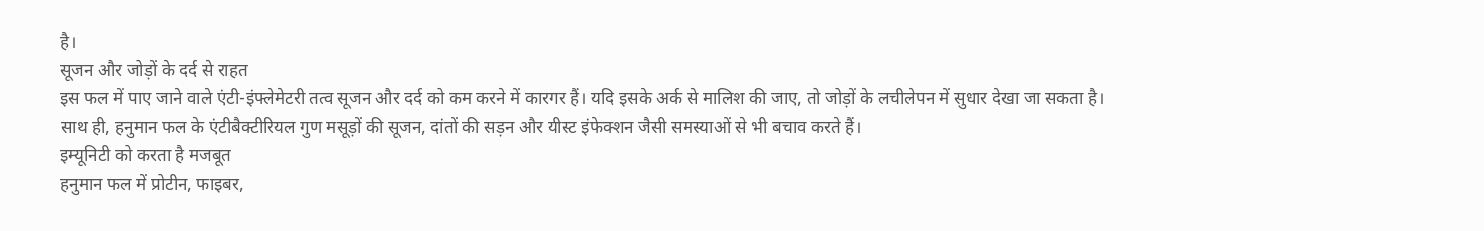है।
सूजन और जोड़ों के दर्द से राहत
इस फल में पाए जाने वाले एंटी-इंफ्लेमेटरी तत्व सूजन और दर्द को कम करने में कारगर हैं। यदि इसके अर्क से मालिश की जाए, तो जोड़ों के लचीलेपन में सुधार देखा जा सकता है।
साथ ही, हनुमान फल के एंटीबैक्टीरियल गुण मसूड़ों की सूजन, दांतों की सड़न और यीस्ट इंफेक्शन जैसी समस्याओं से भी बचाव करते हैं।
इम्यूनिटी को करता है मजबूत
हनुमान फल में प्रोटीन, फाइबर,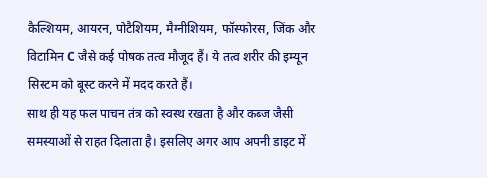कैल्शियम, आयरन, पोटैशियम, मैग्नीशियम, फॉस्फोरस, जिंक और विटामिन C जैसे कई पोषक तत्व मौजूद हैं। ये तत्व शरीर की इम्यून सिस्टम को बूस्ट करने में मदद करते हैं।
साथ ही यह फल पाचन तंत्र को स्वस्थ रखता है और कब्ज जैसी समस्याओं से राहत दिलाता है। इसलिए अगर आप अपनी डाइट में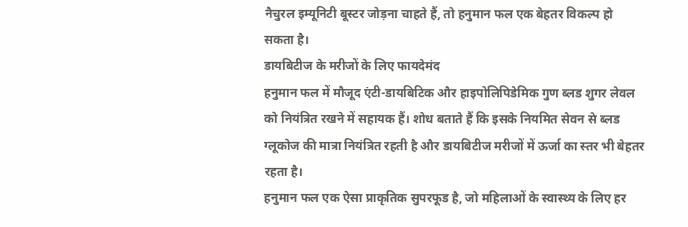नैचुरल इम्यूनिटी बूस्टर जोड़ना चाहते हैं, तो हनुमान फल एक बेहतर विकल्प हो सकता है।
डायबिटीज के मरीजों के लिए फायदेमंद
हनुमान फल में मौजूद एंटी-डायबिटिक और हाइपोलिपिडेमिक गुण ब्लड शुगर लेवल को नियंत्रित रखने में सहायक हैं। शोध बताते हैं कि इसके नियमित सेवन से ब्लड ग्लूकोज की मात्रा नियंत्रित रहती है और डायबिटीज मरीजों में ऊर्जा का स्तर भी बेहतर रहता है।
हनुमान फल एक ऐसा प्राकृतिक सुपरफूड है, जो महिलाओं के स्वास्थ्य के लिए हर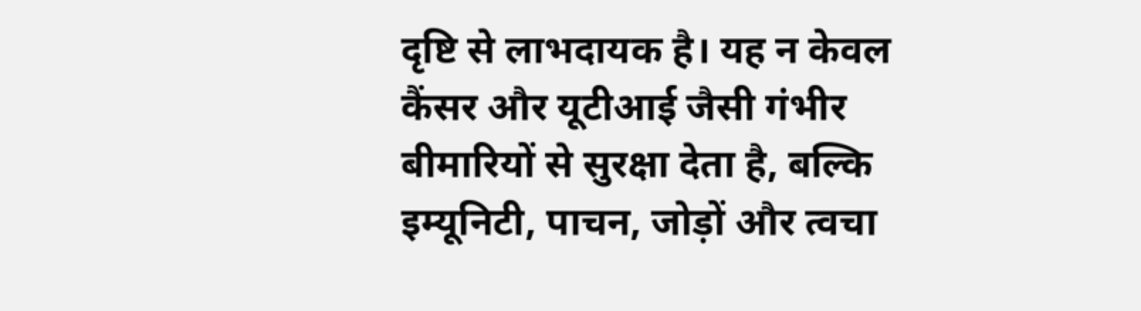दृष्टि से लाभदायक है। यह न केवल कैंसर और यूटीआई जैसी गंभीर बीमारियों से सुरक्षा देता है, बल्कि इम्यूनिटी, पाचन, जोड़ों और त्वचा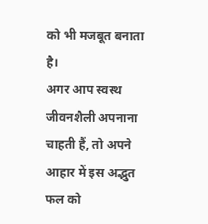को भी मजबूत बनाता है।
अगर आप स्वस्थ जीवनशैली अपनाना चाहती हैं, तो अपने आहार में इस अद्भुत फल को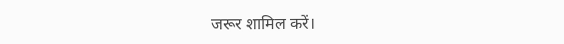जरूर शामिल करें।